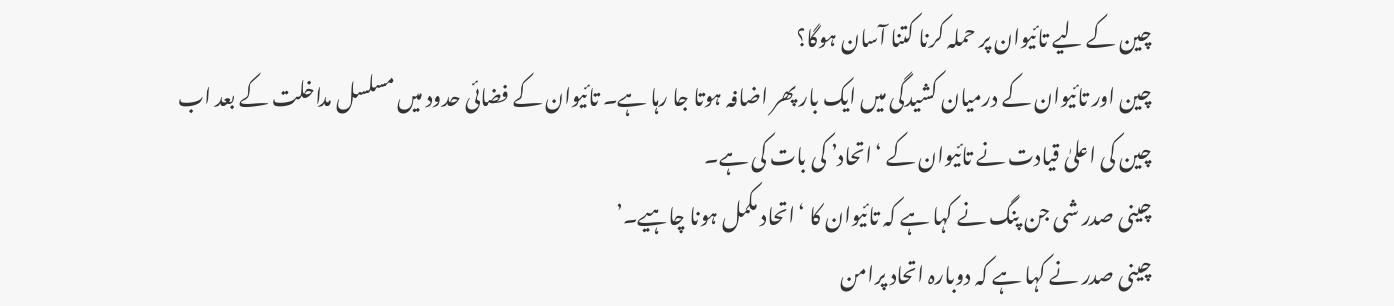چین کے لیے تائیوان پر حملہ کرنا کتنا آسان ہوگا؟
چین اور تائیوان کے درمیان کشیدگی میں ایک بار پھر اضافہ ہوتا جا رہا ہے۔ تائیوان کے فضائی حدود میں مسلسل مداخلت کے بعد اب چین کی اعلیٰ قیادت نے تائیوان کے ‘اتحاد’ کی بات کی ہے۔
چینی صدر شی جن پنگ نے کہا ہے کہ تائیوان کا ‘اتحاد مکمل ہونا چاہیے۔’
چینی صدر نے کہا ہے کہ دوبارہ اتحاد پرامن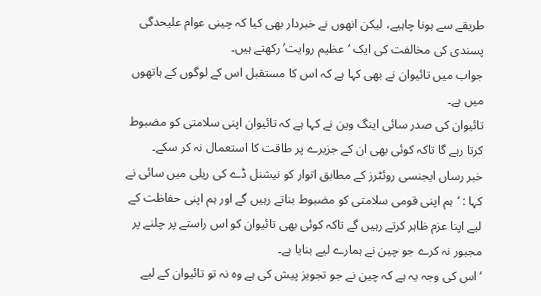طریقے سے ہونا چاہیے، لیکن انھوں نے خبردار بھی کیا کہ چینی عوام علیحدگی پسندی کی مخالفت کی ایک ‘عظیم روایت’ رکھتے ہیں۔
جواب میں تائیوان نے بھی کہا ہے کہ اس کا مستقبل اس کے لوگوں کے ہاتھوں میں ہے۔
تائیوان کی صدر سائی اینگ وین نے کہا ہے کہ تائیوان اپنی سلامتی کو مضبوط کرتا رہے گا تاکہ کوئی بھی ان کے جزیرے پر طاقت کا استعمال نہ کر سکے۔
خبر رساں ایجنسی روئٹرز کے مطابق اتوار کو نیشنل ڈے کی ریلی میں سائی نے کہا : ‘ہم اپنی قومی سلامتی کو مضبوط بناتے رہیں گے اور ہم اپنی حفاظت کے لیے اپنا عزم ظاہر کرتے رہیں گے تاکہ کوئی بھی تائیوان کو اس راستے پر چلنے پر مجبور نہ کرے جو چین نے ہمارے لیے بنایا ہے۔
‘اس کی وجہ یہ ہے کہ چین نے جو تجویز پیش کی ہے وہ نہ تو تائیوان کے لیے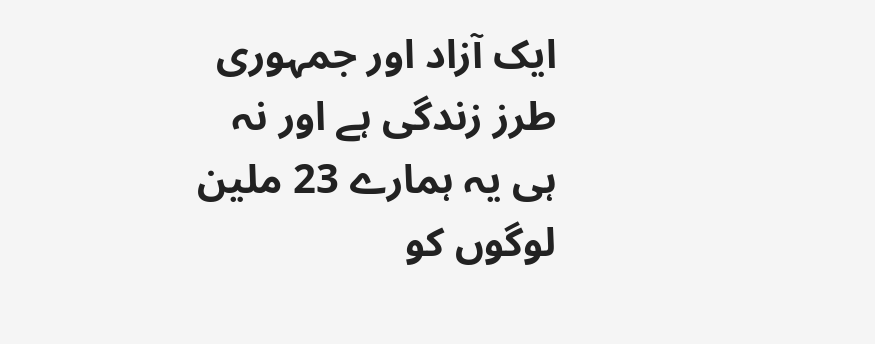ایک آزاد اور جمہوری طرز زندگی ہے اور نہ ہی یہ ہمارے 23 ملین لوگوں کو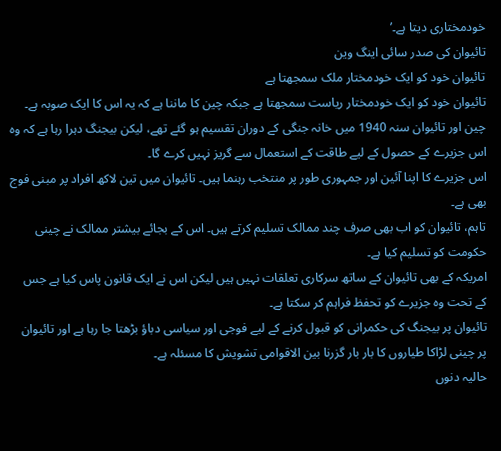خودمختاری دیتا ہے۔’
تائیوان کی صدر سائی اینگ وین
تائیوان خود کو ایک خودمختار ملک سمجھتا ہے
تائیوان خود کو ایک خودمختار ریاست سمجھتا ہے جبکہ چین کا ماننا ہے کہ یہ اس کا ایک صوبہ ہے۔
چین اور تائیوان سنہ 1940 میں خانہ جنگی کے دوران تقسیم ہو گئے تھے، لیکن بیجنگ دہرا رہا ہے کہ وہ اس جزیرے کے حصول کے لیے طاقت کے استعمال سے گریز نہیں کرے گا۔
اس جزیرے کا اپنا آئین اور جمہوری طور پر منتخب رہنما ہیں۔ تائیوان میں تین لاکھ افراد پر مبنی فوج بھی ہے۔
تاہم، تائیوان کو اب بھی صرف چند ممالک تسلیم کرتے ہیں۔ اس کے بجائے بیشتر ممالک نے چینی حکومت کو تسلیم کیا ہے۔
امریکہ کے بھی تائیوان کے ساتھ سرکاری تعلقات نہیں ہیں لیکن اس نے ایک قانون پاس کیا ہے جس کے تحت وہ جزیرے کو تحفظ فراہم کر سکتا ہے۔
تائیوان پر بیجنگ کی حکمرانی کو قبول کرنے کے لیے فوجی اور سیاسی دباؤ بڑھتا جا رہا ہے اور تائیوان پر چینی لڑاکا طیاروں کا بار بار گزرنا بین الاقوامی تشویش کا مسئلہ ہے۔
حالیہ دنوں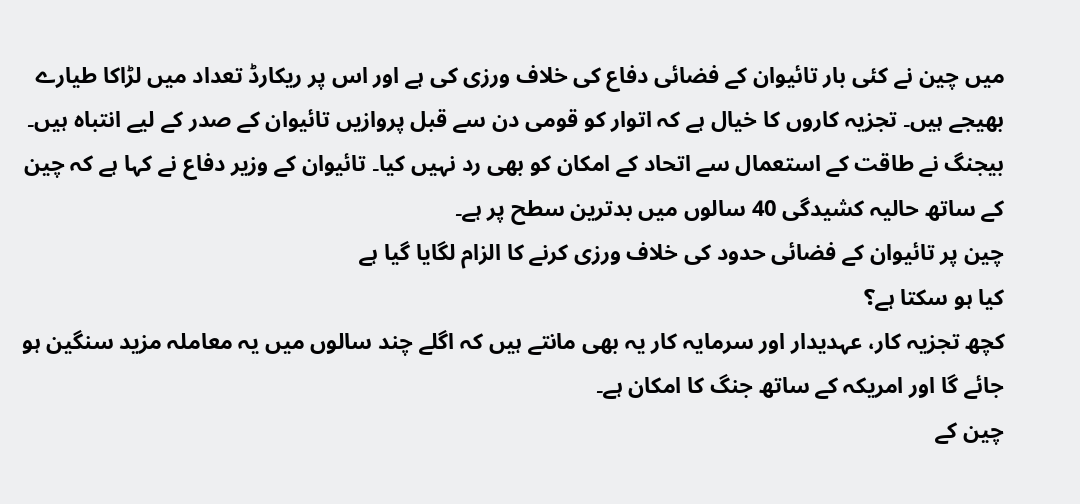میں چین نے کئی بار تائیوان کے فضائی دفاع کی خلاف ورزی کی ہے اور اس پر ریکارڈ تعداد میں لڑاکا طیارے بھیجے ہیں۔ تجزیہ کاروں کا خیال ہے کہ اتوار کو قومی دن سے قبل پروازیں تائیوان کے صدر کے لیے انتباہ ہیں۔
بیجنگ نے طاقت کے استعمال سے اتحاد کے امکان کو بھی رد نہیں کیا۔ تائیوان کے وزیر دفاع نے کہا ہے کہ چین کے ساتھ حالیہ کشیدگی 40 سالوں میں بدترین سطح پر ہے۔
چین پر تائیوان کے فضائی حدود کی خلاف ورزی کرنے کا الزام لگایا گيا ہے
کیا ہو سکتا ہے؟
کچھ تجزیہ کار، عہدیدار اور سرمایہ کار یہ بھی مانتے ہیں کہ اگلے چند سالوں میں یہ معاملہ مزید سنگین ہو جائے گا اور امریکہ کے ساتھ جنگ کا امکان ہے۔
چین کے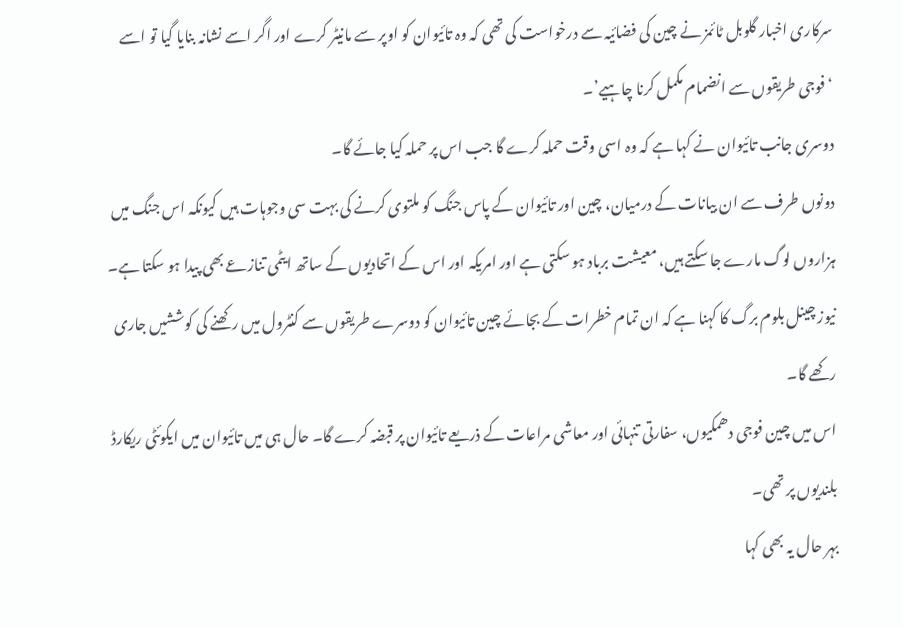سرکاری اخبار گلوبل ٹائمز نے چین کی فضائیہ سے درخواست کی تھی کہ وہ تائیوان کو اوپر سے مانیٹر کرے اور اگر اسے نشانہ بنایا گیا تو اسے ‘فوجی طریقوں سے انضمام مکمل کرنا چاہیے’۔
دوسری جانب تائیوان نے کہا ہے کہ وہ اسی وقت حملہ کرے گا جب اس پر حملہ کیا جائے گا۔
دونوں طرف سے ان بیانات کے درمیان، چین اور تائیوان کے پاس جنگ کو ملتوی کرنے کی بہت سی وجوہات ہیں کیونکہ اس جنگ میں ہزاروں لوگ مارے جا سکتے ہیں، معیشت برباد ہو سکتی ہے اور امریکہ اور اس کے اتحادیوں کے ساتھ ایٹمی تنازعے بھی پیدا ہو سکتا ہے۔
نیوز چینل بلوم برگ کا کہنا ہے کہ ان تمام خطرات کے بجائے چین تائیوان کو دوسرے طریقوں سے کنٹرول میں رکھنے کی کوششیں جاری رکھے گا۔
اس میں چین فوجی دھمکیوں، سفارتی تنہائی اور معاشی مراعات کے ذریعے تائیوان پر قبضہ کرے گا۔ حال ہی میں تائیوان میں ایکوئٹی ریکارڈ بلندیوں پر تھی۔
بہر حال یہ بھی کہا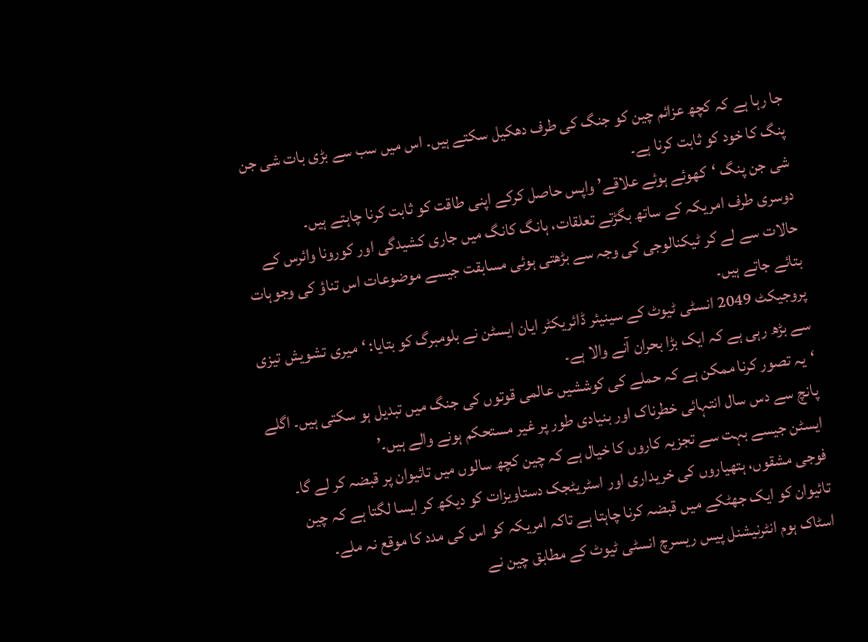جا رہا ہے کہ کچھ عزائم چین کو جنگ کی طرف دھکیل سکتے ہیں۔ اس میں سب سے بڑی بات شی جن پنگ کا خود کو ثابت کرنا ہے۔
شی جن پنگ ‘کھوئے ہوئے علاقے’ واپس حاصل کرکے اپنی طاقت کو ثابت کرنا چاہتے ہیں۔
دوسری طرف امریکہ کے ساتھ بگڑتے تعلقات، ہانگ کانگ میں جاری کشیدگی اور کورونا وائرس کے حالات سے لے کر ٹیکنالوجی کی وجہ سے بڑھتی ہوئی مسابقت جیسے موضوعات اس تناؤ کی وجوہات بتائے جاتے ہیں۔
پروجیکٹ 2049 انسٹی ٹیوٹ کے سینیئر ڈائریکٹر ایان ایسٹن نے بلومبرگ کو بتایا: ‘میری تشویش تیزی سے بڑھ رہی ہے کہ ایک بڑا بحران آنے والا ہے۔
‘یہ تصور کرنا ممکن ہے کہ حملے کی کوششیں عالمی قوتوں کی جنگ میں تبدیل ہو سکتی ہیں۔ اگلے پانچ سے دس سال انتہائی خطرناک اور بنیادی طور پر غیر مستحکم ہونے والے ہیں۔’
ایسٹن جیسے بہت سے تجزیہ کاروں کا خیال ہے کہ چین کچھ سالوں میں تائیوان پر قبضہ کر لے گا۔ فوجی مشقوں، ہتھیاروں کی خریداری اور اسٹریٹجک دستاویزات کو دیکھ کر ایسا لگتا ہے کہ چین تائیوان کو ایک جھٹکے میں قبضہ کرنا چاہتا ہے تاکہ امریکہ کو اس کی مدد کا موقع نہ ملے۔
اسٹاک ہوم انٹرنیشنل پیس ریسرچ انسٹی ٹیوٹ کے مطابق چین نے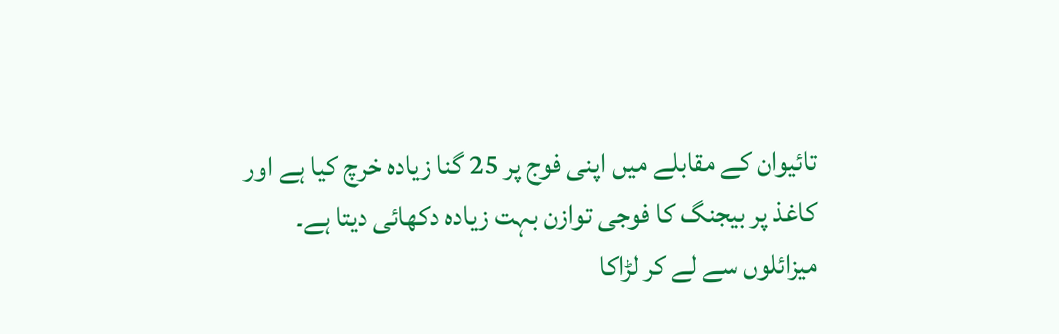تائیوان کے مقابلے میں اپنی فوج پر 25 گنا زیادہ خرچ کیا ہے اور کاغذ پر بیجنگ کا فوجی توازن بہت زیادہ دکھائی دیتا ہے۔
میزائلوں سے لے کر لڑاکا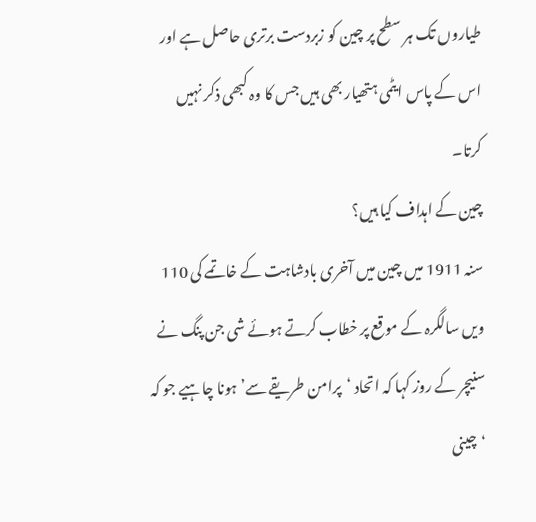طیاروں تک ہر سطح پر چین کو زبردست برتری حاصل ہے اور اس کے پاس ایٹمی ہتھیار بھی ہیں جس کا وہ کبھی ذکر نہیں کرتا۔
چین کے اہداف کیا ہیں؟
سنہ 1911 میں چین میں آخری بادشاہت کے خاتمے کی 110 ویں سالگرہ کے موقع پر خطاب کرتے ہوئے شی جن پنگ نے سنیچر کے روز کہا کہ اتحاد ‘پرامن طریقے سے’ ہونا چاہیے جو کہ ‘چینی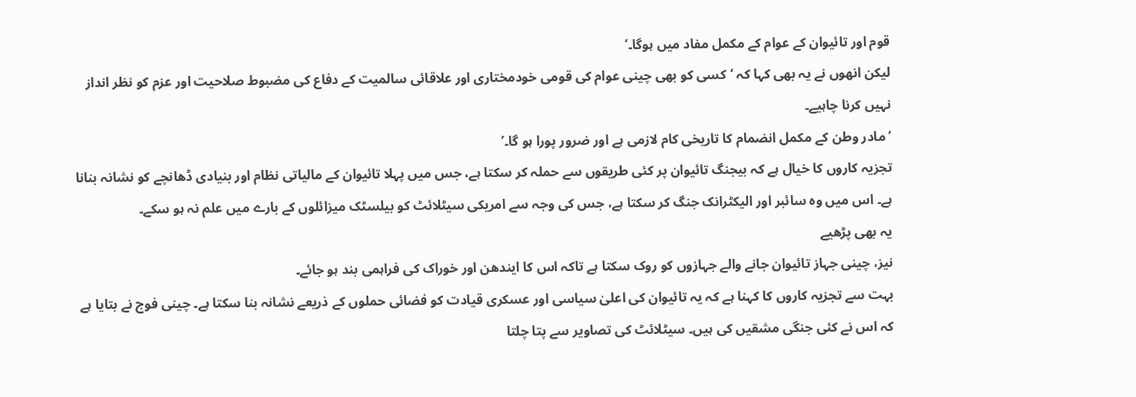قوم اور تائیوان کے عوام کے مکمل مفاد میں ہوگا۔’
لیکن انھوں نے یہ بھی کہا کہ ‘کسی کو بھی چینی عوام کی قومی خودمختاری اور علاقائی سالمیت کے دفاع کی مضبوط صلاحیت اور عزم کو نظر انداز نہیں کرنا چاہیے۔
‘مادر وطن کے مکمل انضمام کا تاریخی کام لازمی ہے اور ضرور پورا ہو گا۔’
تجزیہ کاروں کا خیال ہے کہ بیجنگ تائیوان پر کئی طریقوں سے حملہ کر سکتا ہے، جس میں پہلا تائیوان کے مالیاتی نظام اور بنیادی ڈھانچے کو نشانہ بنانا ہے۔ اس میں وہ سائبر اور الیکٹرانک جنگ کر سکتا ہے، جس کی وجہ سے امریکی سیٹلائٹ کو بیلسٹک میزائلوں کے بارے میں علم نہ ہو سکے۔
یہ بھی پڑھیے
نیز، چینی جہاز تائیوان جانے والے جہازوں کو روک سکتا ہے تاکہ اس کا ایندھن اور خوراک کی فراہمی بند ہو جائے۔
بہت سے تجزیہ کاروں کا کہنا ہے کہ یہ تائیوان کی اعلیٰ سیاسی اور عسکری قیادت کو فضائی حملوں کے ذریعے نشانہ بنا سکتا ہے۔ چینی فوج نے بتایا ہے کہ اس نے کئی جنگی مشقیں کی ہیں۔ سیٹلائٹ کی تصاویر سے پتا چلتا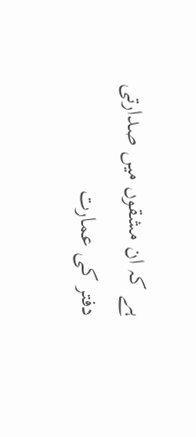ہے کہ ان مشقوں میں صدارتی دفتر کی عمارت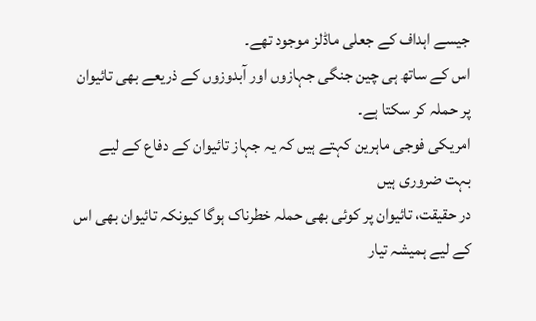جیسے اہداف کے جعلی ماڈلز موجود تھے۔
اس کے ساتھ ہی چین جنگی جہازوں اور آبدوزوں کے ذریعے بھی تائیوان پر حملہ کر سکتا ہے۔
امریکی فوجی ماہرین کہتے ہیں کہ یہ جہاز تائیوان کے دفاع کے لیے بہت ضروری ہیں
در حقیقت، تائیوان پر کوئی بھی حملہ خطرناک ہوگا کیونکہ تائیوان بھی اس کے لیے ہمیشہ تیار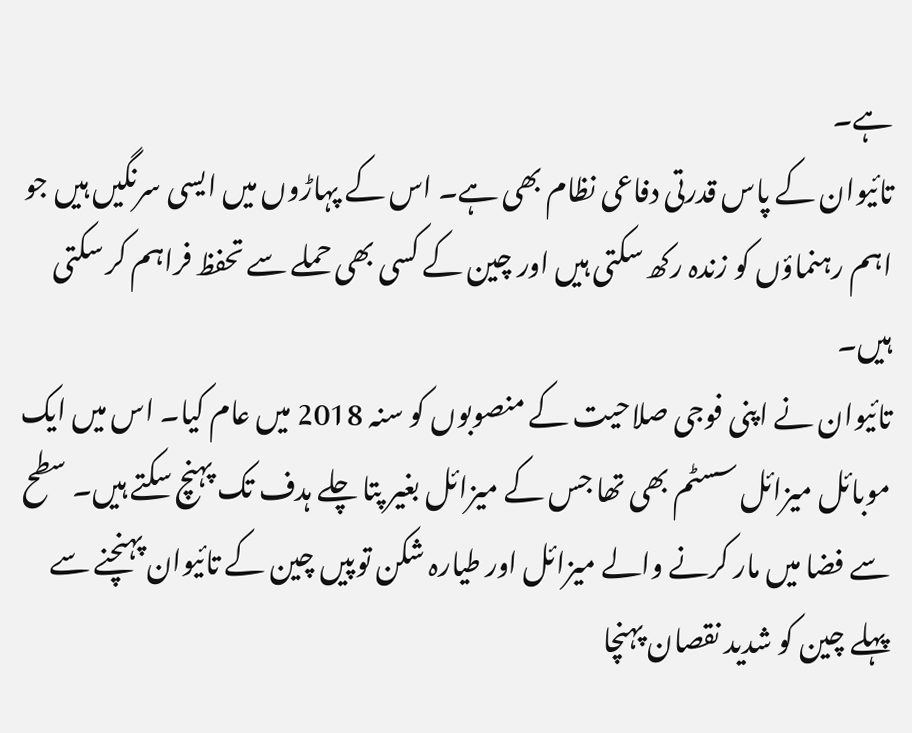ہے۔
تائیوان کے پاس قدرتی دفاعی نظام بھی ہے۔ اس کے پہاڑوں میں ایسی سرنگیں ہیں جو اہم رہنماؤں کو زندہ رکھ سکتی ہیں اور چین کے کسی بھی حملے سے تحفظ فراہم کر سکتی ہیں۔
تائیوان نے اپنی فوجی صلاحیت کے منصوبوں کو سنہ 2018 میں عام کیا۔ اس میں ایک موبائل میزائل سسٹم بھی تھا جس کے میزائل بغیر پتا چلے ہدف تک پہنچ سکتے ہیں۔ سطح سے فضا میں مار کرنے والے میزائل اور طیارہ شکن توپیں چین کے تائیوان پہنچنے سے پہلے چین کو شدید نقصان پہنچا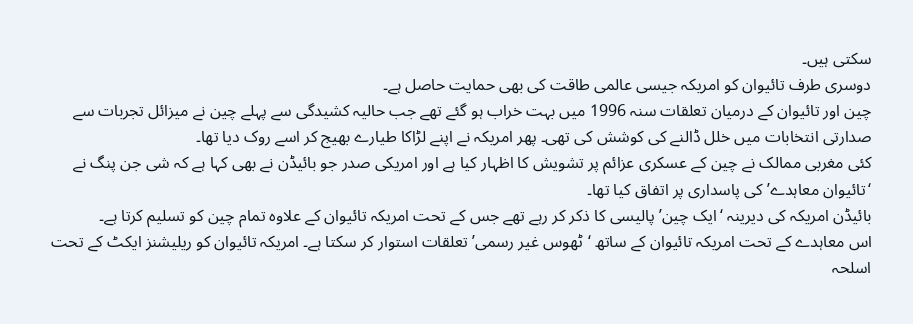سکتی ہیں۔
دوسری طرف تائیوان کو امریکہ جیسی عالمی طاقت کی بھی حمایت حاصل ہے۔
چین اور تائیوان کے درمیان تعلقات سنہ 1996 میں بہت خراب ہو گئے تھے جب حالیہ کشیدگی سے پہلے چین نے میزائل تجربات سے صدارتی انتخابات میں خلل ڈالنے کی کوشش کی تھی۔ پھر امریکہ نے اپنے لڑاکا طیارے بھیج کر اسے روک دیا تھا۔
کئی مغربی ممالک نے چین کے عسکری عزائم پر تشویش کا اظہار کیا ہے اور امریکی صدر جو بائیڈن نے بھی کہا ہے کہ شی جن پنگ نے ‘تائیوان معاہدے’ کی پاسداری پر اتفاق کیا تھا۔
بائیڈن امریکہ کی دیرینہ ‘ایک چین’ پالیسی کا ذکر کر رہے تھے جس کے تحت امریکہ تائیوان کے علاوہ تمام چین کو تسلیم کرتا ہے۔
اس معاہدے کے تحت امریکہ تائیوان کے ساتھ ‘ٹھوس غیر رسمی’ تعلقات استوار کر سکتا ہے۔ امریکہ تائیوان کو ریلیشنز ایکٹ کے تحت اسلحہ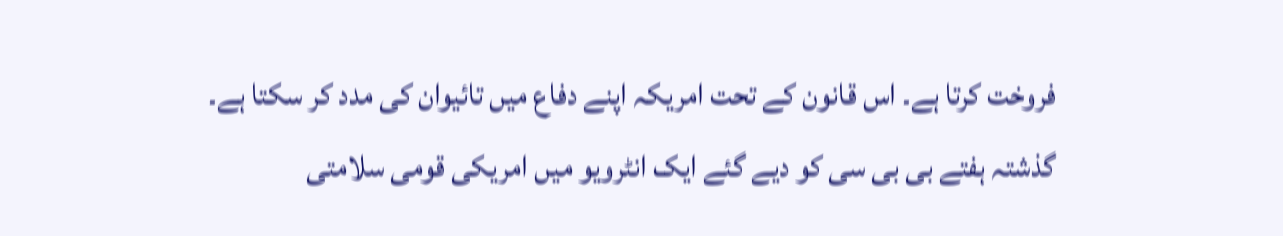فروخت کرتا ہے۔ اس قانون کے تحت امریکہ اپنے دفاع میں تائیوان کی مدد کر سکتا ہے۔
گذشتہ ہفتے بی بی سی کو دیے گئے ایک انٹرویو میں امریکی قومی سلامتی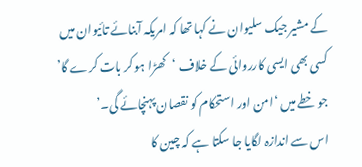کے مشیر جیک سلیوان نے کہا تھا کہ امریکہ آبنائے تائیوان میں کسی بھی ایسی کارروائی کے خلاف ‘کھڑا ہو کر بات کرے گا’ جو خطے میں ‘امن اور استحکام کو نقصان پہنچائے گی۔’
اس سے اندازہ لگایا جا سکتا ہے کہ چین کا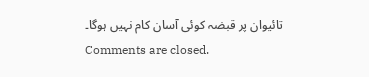تائیوان پر قبضہ کوئی آسان کام نہیں ہوگا۔
Comments are closed.